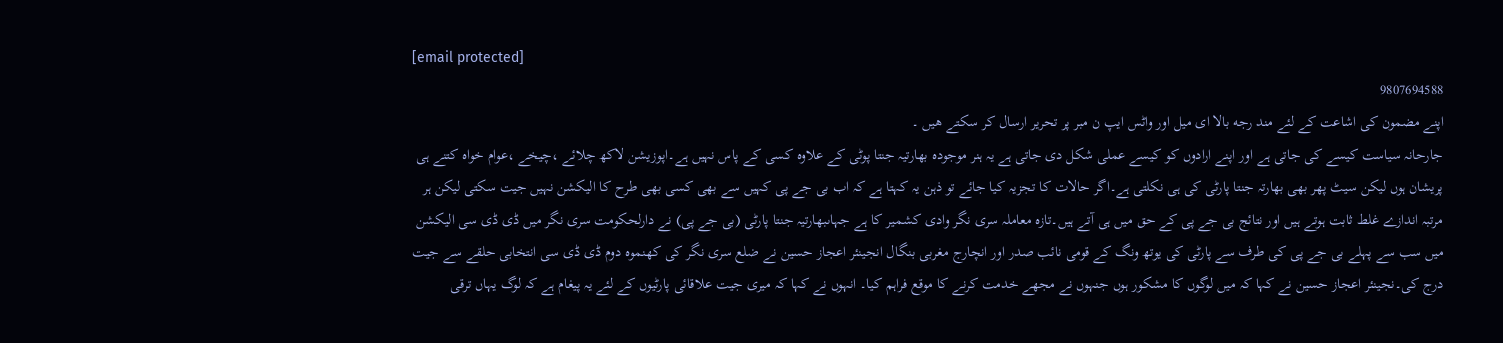[email protected]
9807694588
اپنے مضمون كی اشاعت كے لئے مند رجه بالا ای میل اور واٹس ایپ ن مبر پر تحریر ارسال كر سكتے هیں ۔
جارحانہ سیاست کیسے کی جاتی ہے اور اپنے ارادوں کو کیسے عملی شکل دی جاتی ہے یہ ہنر موجودہ بھارتیہ جنتا پوٹی کے علاوہ کسی کے پاس نہیں ہے۔اپوزیشن لاکھ چلائے ،چیخے ،عوام خواہ کتنے ہی پریشان ہوں لیکن سیٹ پھر بھی بھارتہ جنتا پارٹی کی ہی نکلتی ہے۔اگر حالات کا تجزیہ کیا جائے تو ذہن یہ کہتا ہے کہ اب بی جے پی کہیں سے بھی کسی بھی طرح کا الیکشن نہیں جیت سکتی لیکن ہر مرتبہ اندازے غلط ثابت ہوتے ہیں اور نتائج بی جے پی کے حق میں ہی آتے ہیں۔تازہ معاملہ سری نگر وادی کشمیر کا ہے جہاںبھارتیہ جنتا پارٹی (بی جے پی) نے دارلحکومت سری نگر میں ڈی ڈی سی الیکشن میں سب سے پہلے بی جے پی کی طرف سے پارٹی کی یوتھ ونگ کے قومی نائب صدر اور انچارج مغربی بنگال انجینئر اعجاز حسین نے ضلع سری نگر کی کھنموہ دوم ڈی ڈی سی انتخابی حلقے سے جیت درج کی۔نجینئر اعجاز حسین نے کہا کہ میں لوگوں کا مشکور ہوں جنہوں نے مجھے خدمت کرنے کا موقع فراہم کیا۔ انہوں نے کہا کہ میری جیت علاقائی پارٹیوں کے لئے یہ پیغام ہے کہ لوگ یہاں ترقی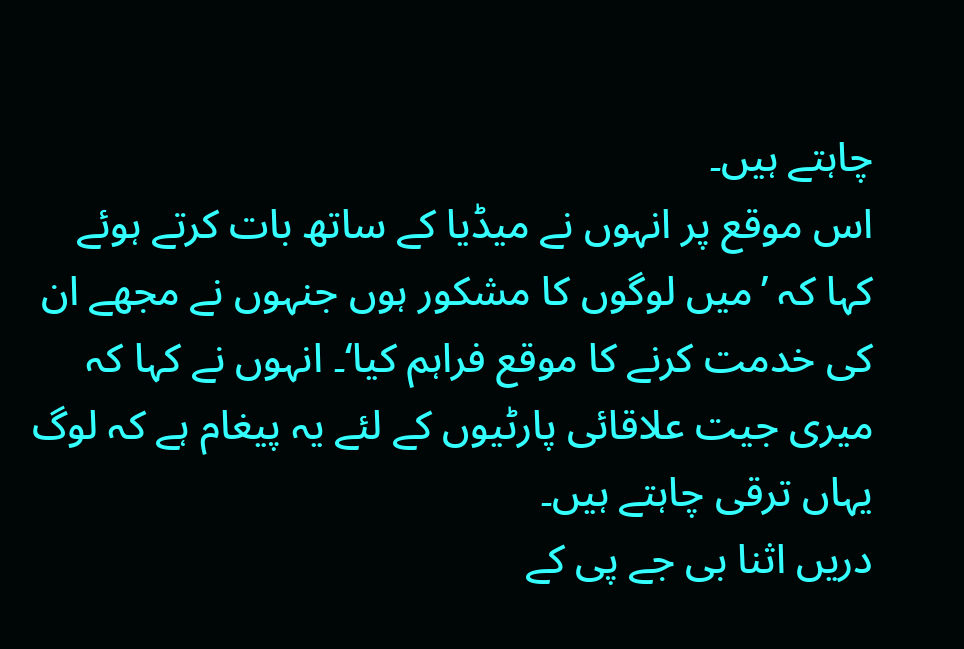چاہتے ہیں۔
اس موقع پر انہوں نے میڈیا کے ساتھ بات کرتے ہوئے کہا کہ ’میں لوگوں کا مشکور ہوں جنہوں نے مجھے ان کی خدمت کرنے کا موقع فراہم کیا‘۔ انہوں نے کہا کہ میری جیت علاقائی پارٹیوں کے لئے یہ پیغام ہے کہ لوگ یہاں ترقی چاہتے ہیں۔
دریں اثنا بی جے پی کے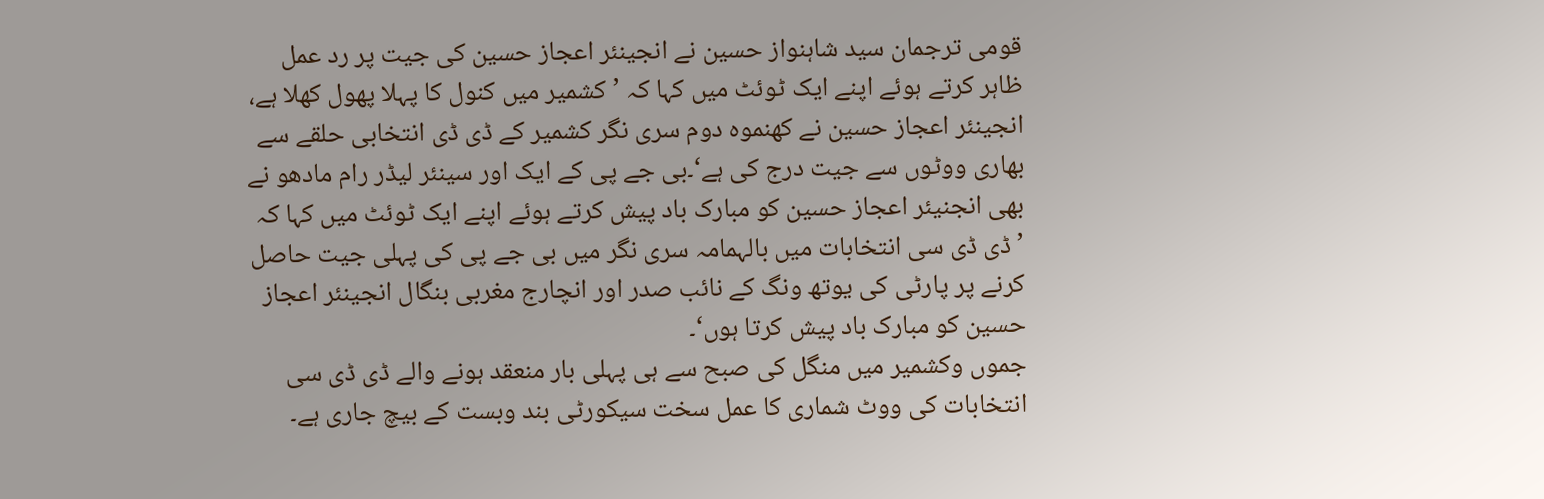قومی ترجمان سید شاہنواز حسین نے انجینئر اعجاز حسین کی جیت پر رد عمل ظاہر کرتے ہوئے اپنے ایک ٹوئٹ میں کہا کہ ’کشمیر میں کنول کا پہلا پھول کھلا ہے، انجینئر اعجاز حسین نے کھنموہ دوم سری نگر کشمیر کے ڈی ڈی انتخابی حلقے سے بھاری ووٹوں سے جیت درج کی ہے‘۔بی جے پی کے ایک اور سینئر لیڈر رام مادھو نے بھی انجنیئر اعجاز حسین کو مبارک باد پیش کرتے ہوئے اپنے ایک ٹوئٹ میں کہا کہ ’ڈی ڈی سی انتخابات میں بالہمامہ سری نگر میں بی جے پی کی پہلی جیت حاصل کرنے پر پارٹی کی یوتھ ونگ کے نائب صدر اور انچارج مغربی بنگال انجینئر اعجاز حسین کو مبارک باد پیش کرتا ہوں‘۔
جموں وکشمیر میں منگل کی صبح سے ہی پہلی بار منعقد ہونے والے ڈی ڈی سی انتخابات کی ووٹ شماری کا عمل سخت سیکورٹی بند وبست کے بیچ جاری ہے۔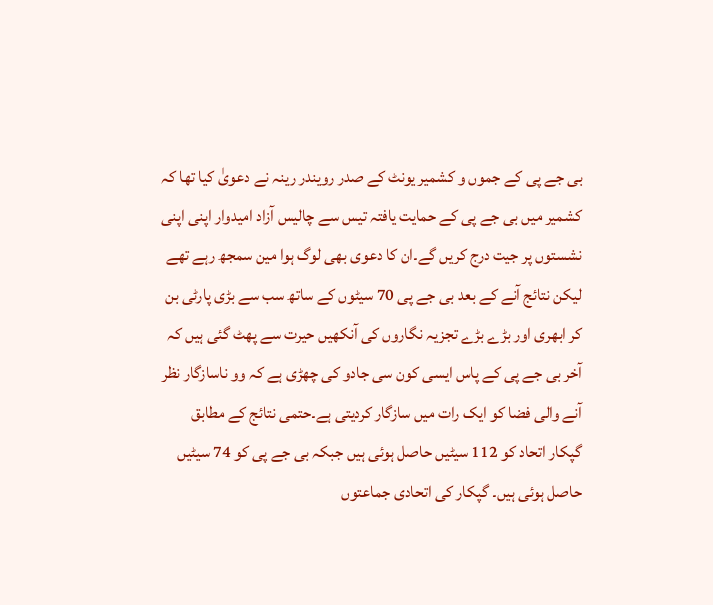بی جے پی کے جموں و کشمیر یونٹ کے صدر رویندر رینہ نے دعویٰ کیا تھا کہ کشمیر میں بی جے پی کے حمایت یافتہ تیس سے چالیس آزاد امیدوار اپنی اپنی نشستوں پر جیت درج کریں گے۔ان کا دعوی بھی لوگ ہوا مین سمجھ رہے تھے لیکن نتائج آنے کے بعد بی جے پی 70 سیٹوں کے ساتھ سب سے بڑی پارٹی بن کر ابھری اور بڑے بڑے تجزیہ نگاروں کی آنکھیں حیرت سے پھٹ گئی ہیں کہ آخر بی جے پی کے پاس ایسی کون سی جادو کی چھڑی ہے کہ وو ناسازگار نظر آنے والی فضا کو ایک رات میں سازگار کردیتی ہے۔حتمی نتائج کے مطابق گپکار اتحاد کو 112 سیٹیں حاصل ہوئی ہیں جبکہ بی جے پی کو 74 سیٹیں حاصل ہوئی ہیں۔ گپکار کی اتحادی جماعتوں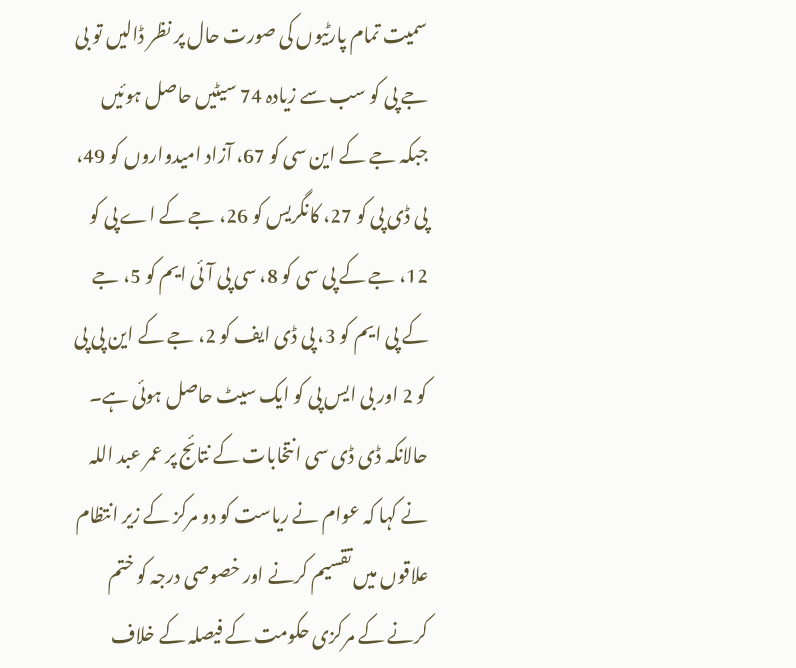سمیت تمام پارٹیوں کی صورت حال پر نظر ڈالیں تو بی جے پی کو سب سے زیادہ 74 سیٹیں حاصل ہوئیں جبکہ جے کے این سی کو 67، آزاد امیدواروں کو 49، پی ڈی پی کو 27، کانگریس کو 26، جے کے اے پی کو 12، جے کے پی سی کو 8، سی پی آئی ایم کو 5، جے کے پی ایم کو 3، پی ڈی ایف کو 2، جے کے این پی پی کو 2 اور بی ایس پی کو ایک سیٹ حاصل ہوئی ہے۔
حالانکہ ڈی ڈی سی انتخابات کے نتائج پر عمر عبد اللہ نے کہا کہ عوام نے ریاست کو دو مرکز کے زیر انتظام علاقوں میں تقسیم کرنے اور خصوصی درجہ کو ختم کرنے کے مرکزی حکومت کے فیصلہ کے خلاف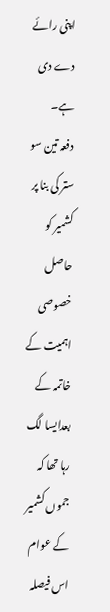اپنی رائے دے دی ہے۔
دفعہ تین سو ستر کی بنا پر کشمیر کو حاصل خصوصی اہمیت کے خاتمہ کے بعدایسا لگ رہا تھا کہ جموں کشمیر کے عوام اس فیصلہ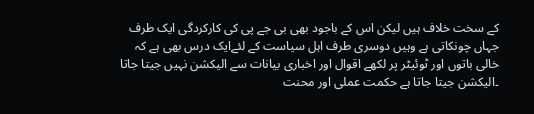کے سخت خلاف ہیں لیکن اس کے باجود بھی بی جے پی کی کارکردگی ایک طرف جہاں چونکاتی ہے وہیں دوسری طرف اہل سیاست کے لئےایک درس بھی ہے کہ خالی باتوں اور ٹوئیٹر پر لکھے اقوال اور اخباری بیانات سے الیکشن نہیں جیتا جاتا ۔الیکشن جیتا جاتا ہے حکمت عملی اور محنت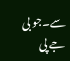سے۔جو بی جے پی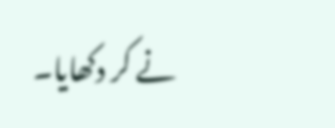نے کر دکھایا۔